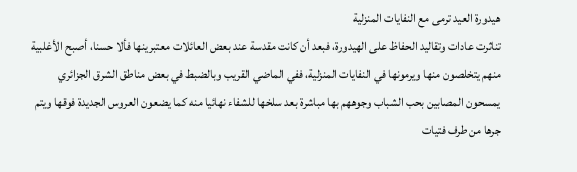هيدورة العيد ترمى مع النفايات المنزلية
تناثرت عادات وتقاليد الحفاظ على الهيدورة، فبعد أن كانت مقدسة عند بعض العائلات معتبرينها فألا حسنا، أصبح الأغلبية منهم يتخلصون منها ويرمونها في النفايات المنزلية، ففي الماضي القريب وبالضبط في بعض مناطق الشرق الجزائري يمسحون المصابين بحب الشباب وجوههم بها مباشرة بعد سلخها للشفاء نهائيا منه كما يضعون العروس الجديدة فوقها ويتم جرها من طرف فتيات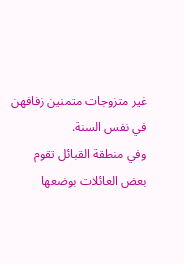غير متزوجات متمنين زفافهن في نفس السنة.
وفي منطقة القبائل تقوم بعض العائلات بوضعها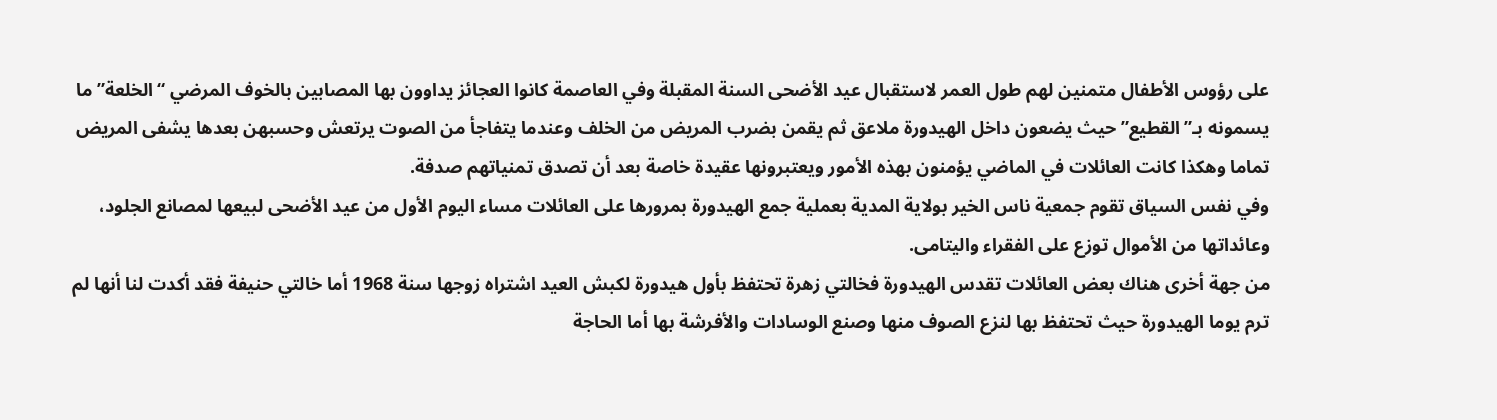على رؤوس الأطفال متمنين لهم طول العمر لاستقبال عيد الأضحى السنة المقبلة وفي العاصمة كانوا العجائز يداوون بها المصابين بالخوف المرضي “الخلعة” ما يسمونه بـ”القطيع” حيث يضعون داخل الهيدورة ملاعق ثم يقمن بضرب المريض من الخلف وعندما يتفاجأ من الصوت يرتعش وحسبهن بعدها يشفى المريض تماما وهكذا كانت العائلات في الماضي يؤمنون بهذه الأمور ويعتبرونها عقيدة خاصة بعد أن تصدق تمنياتهم صدفة.
وفي نفس السياق تقوم جمعية ناس الخير بولاية المدية بعملية جمع الهيدورة بمرورها على العائلات مساء اليوم الأول من عيد الأضحى لبيعها لمصانع الجلود، وعائداتها من الأموال توزع على الفقراء واليتامى.
من جهة أخرى هناك بعض العائلات تقدس الهيدورة فخالتي زهرة تحتفظ بأول هيدورة لكبش العيد اشتراه زوجها سنة 1968 أما خالتي حنيفة فقد أكدت لنا أنها لم ترم يوما الهيدورة حيث تحتفظ بها لنزع الصوف منها وصنع الوسادات والأفرشة بها أما الحاجة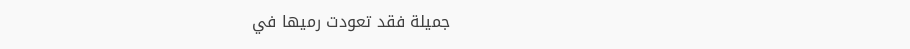جميلة فقد تعودت رميها في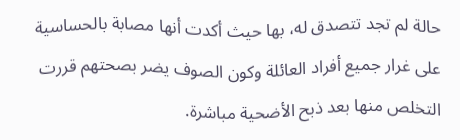حالة لم تجد تتصدق له، بها حيث أكدت أنها مصابة بالحساسية على غرار جميع أفراد العائلة وكون الصوف يضر بصحتهم قررت التخلص منها بعد ذبح الأضحية مباشرة.